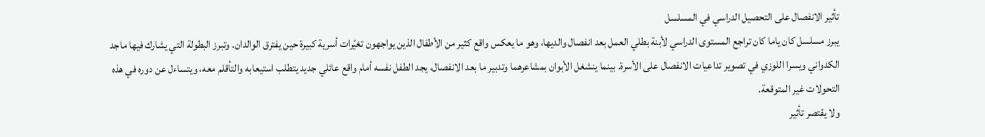تأثير الانفصال على التحصيل الدراسي في المسلسل
يبرز مسلسل كان ياما كان تراجع المستوى الدراسي لأبنة بطلي العمل بعد انفصال والديها، وهو ما يعكس واقع كثير من الأطفال الذين يواجهون تغيّرات أسرية كبيرة حين يفترق الوالدان. وتبرز البطولة التي يشارك فيها ماجد الكدواني ويسرا اللوزي في تصوير تداعيات الانفصال على الأسرة. بينما ينشغل الأبوان بمشاعرهما وتدبير ما بعد الانفصال، يجد الطفل نفسه أمام واقع عائلي جديد يتطلب استيعابه والتأقلم معه، ويتساءل عن دوره في هذه التحولات غير المتوقعة.
ولا يقتصر تأثير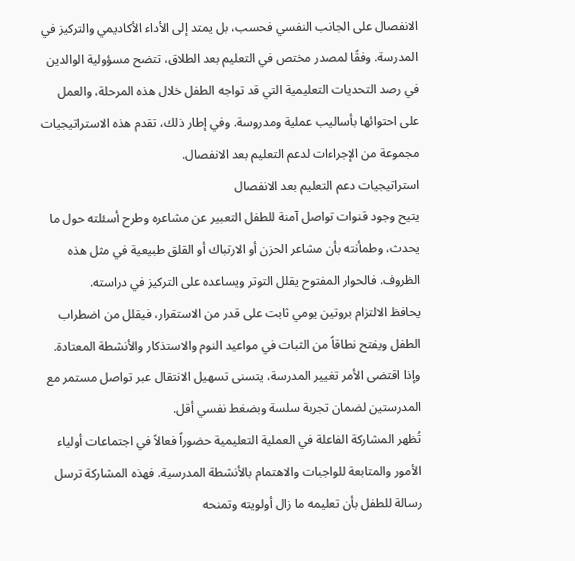الانفصال على الجانب النفسي فحسب، بل يمتد إلى الأداء الأكاديمي والتركيز في المدرسة. وفقًا لمصدر مختص في التعليم بعد الطلاق، تتضح مسؤولية الوالدين في رصد التحديات التعليمية التي قد تواجه الطفل خلال هذه المرحلة، والعمل على احتوائها بأساليب عملية ومدروسة. وفي إطار ذلك، تقدم هذه الاستراتيجيات مجموعة من الإجراءات لدعم التعليم بعد الانفصال.
استراتيجيات دعم التعليم بعد الانفصال
يتيح وجود قنوات تواصل آمنة للطفل التعبير عن مشاعره وطرح أسئلته حول ما يحدث، وطمأنته بأن مشاعر الحزن أو الارتباك أو القلق طبيعية في مثل هذه الظروف. فالحوار المفتوح يقلل التوتر ويساعده على التركيز في دراسته.
يحافظ الالتزام بروتين يومي ثابت على قدر من الاستقرار، فيقلل من اضطراب الطفل ويفتح نطاقاً من الثبات في مواعيد النوم والاستذكار والأنشطة المعتادة. وإذا اقتضى الأمر تغيير المدرسة، يتسنى تسهيل الانتقال عبر تواصل مستمر مع المدرستين لضمان تجربة سلسة وبضغط نفسي أقل.
تُظهر المشاركة الفاعلة في العملية التعليمية حضوراً فعالاً في اجتماعات أولياء الأمور والمتابعة للواجبات والاهتمام بالأنشطة المدرسية. فهذه المشاركة ترسل رسالة للطفل بأن تعليمه ما زال أولويته وتمنحه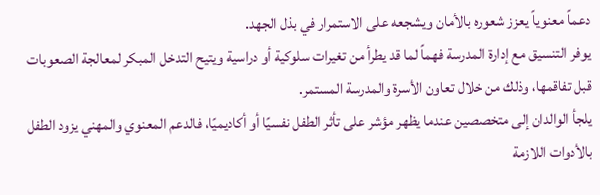دعماً معنوياً يعزز شعوره بالأمان ويشجعه على الاستمرار في بذل الجهد.
يوفر التنسيق مع إدارة المدرسة فهماً لما قد يطرأ من تغيرات سلوكية أو دراسية ويتيح التدخل المبكر لمعالجة الصعوبات قبل تفاقمها، وذلك من خلال تعاون الأسرة والمدرسة المستمر.
يلجأ الوالدان إلى متخصصين عندما يظهر مؤشر على تأثر الطفل نفسيًا أو أكاديميًا، فالدعم المعنوي والمهني يزود الطفل بالأدوات اللازمة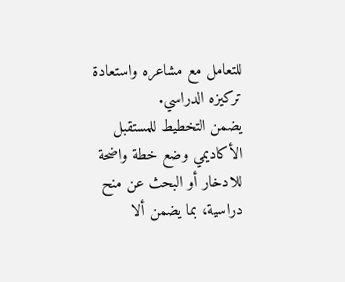للتعامل مع مشاعره واستعادة تركيزه الدراسي.
يضمن التخطيط للمستقبل الأكاديمي وضع خطة واضحة للادخار أو البحث عن منح دراسية، بما يضمن ألا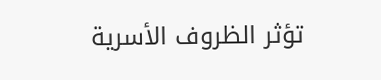تؤثر الظروف الأسرية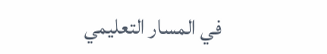في المسار التعليمي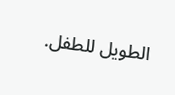الطويل للطفل.